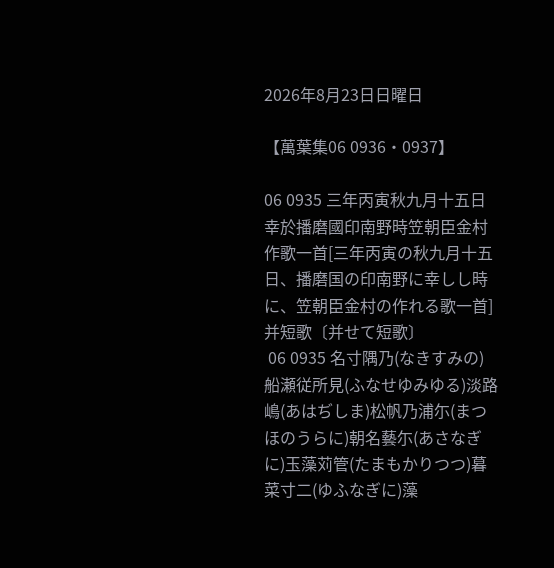2026年8月23日日曜日

【萬葉集06 0936・0937】

06 0935 三年丙寅秋九月十五日幸於播磨國印南野時笠朝臣金村作歌一首[三年丙寅の秋九月十五日、播磨国の印南野に幸しし時に、笠朝臣金村の作れる歌一首]并短歌〔并せて短歌〕
 06 0935 名寸隅乃(なきすみの)船瀬従所見(ふなせゆみゆる)淡路嶋(あはぢしま)松帆乃浦尓(まつほのうらに)朝名藝尓(あさなぎに)玉藻苅管(たまもかりつつ)暮菜寸二(ゆふなぎに)藻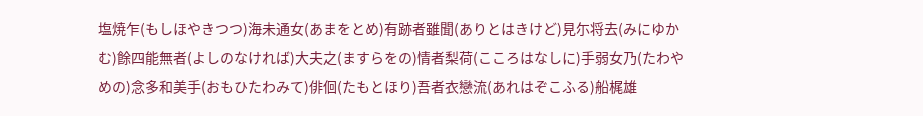塩焼乍(もしほやきつつ)海未通女(あまをとめ)有跡者雖聞(ありとはきけど)見尓将去(みにゆかむ)餘四能無者(よしのなければ)大夫之(ますらをの)情者梨荷(こころはなしに)手弱女乃(たわやめの)念多和美手(おもひたわみて)俳佪(たもとほり)吾者衣戀流(あれはぞこふる)船梶雄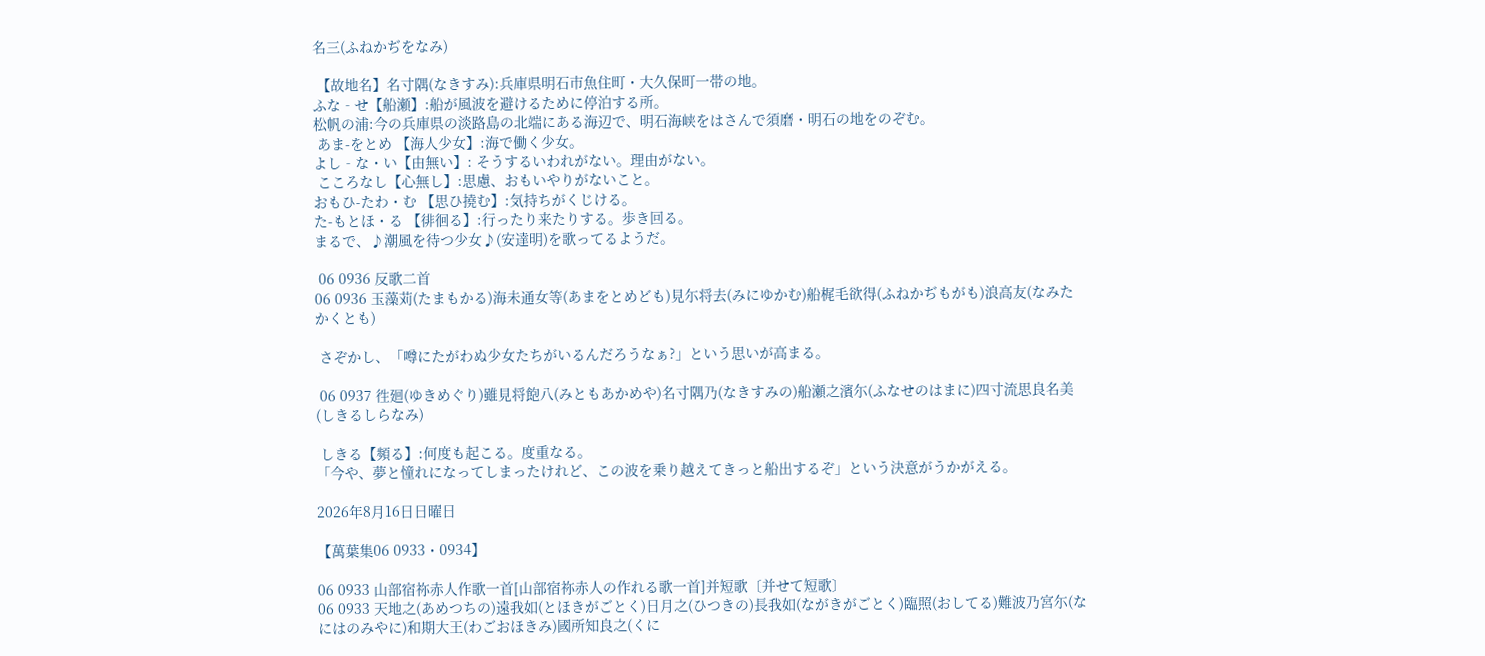名三(ふねかぢをなみ)

 【故地名】名寸隅(なきすみ):兵庫県明石市魚住町・大久保町一帯の地。
ふな‐せ【船瀬】:船が風波を避けるために停泊する所。
松帆の浦:今の兵庫県の淡路島の北端にある海辺で、明石海峡をはさんで須磨・明石の地をのぞむ。
 あま-をとめ 【海人少女】:海で働く少女。
よし‐な・い【由無い】: そうするいわれがない。理由がない。
 こころなし【心無し】:思慮、おもいやりがないこと。
おもひ-たわ・む 【思ひ撓む】:気持ちがくじける。
た-もとほ・る 【徘徊る】:行ったり来たりする。歩き回る。
まるで、♪潮風を待つ少女♪(安達明)を歌ってるようだ。

 06 0936 反歌二首
06 0936 玉藻苅(たまもかる)海未通女等(あまをとめども)見尓将去(みにゆかむ)船梶毛欲得(ふねかぢもがも)浪高友(なみたかくとも)

 さぞかし、「噂にたがわぬ少女たちがいるんだろうなぁ?」という思いが高まる。

 06 0937 徃廻(ゆきめぐり)雖見将飽八(みともあかめや)名寸隅乃(なきすみの)船瀬之濱尓(ふなせのはまに)四寸流思良名美(しきるしらなみ)

 しきる【頻る】:何度も起こる。度重なる。
「今や、夢と憧れになってしまったけれど、この波を乗り越えてきっと船出するぞ」という決意がうかがえる。

2026年8月16日日曜日

【萬葉集06 0933・0934】

06 0933 山部宿祢赤人作歌一首[山部宿祢赤人の作れる歌一首]并短歌〔并せて短歌〕
06 0933 天地之(あめつちの)遠我如(とほきがごとく)日月之(ひつきの)長我如(ながきがごとく)臨照(おしてる)難波乃宮尓(なにはのみやに)和期大王(わごおほきみ)國所知良之(くに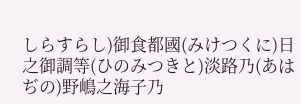しらすらし)御食都國(みけつくに)日之御調等(ひのみつきと)淡路乃(あはぢの)野嶋之海子乃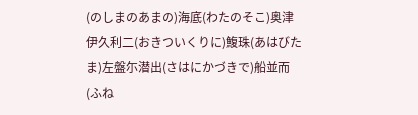(のしまのあまの)海底(わたのそこ)奥津伊久利二(おきついくりに)鰒珠(あはびたま)左盤尓潜出(さはにかづきで)船並而(ふね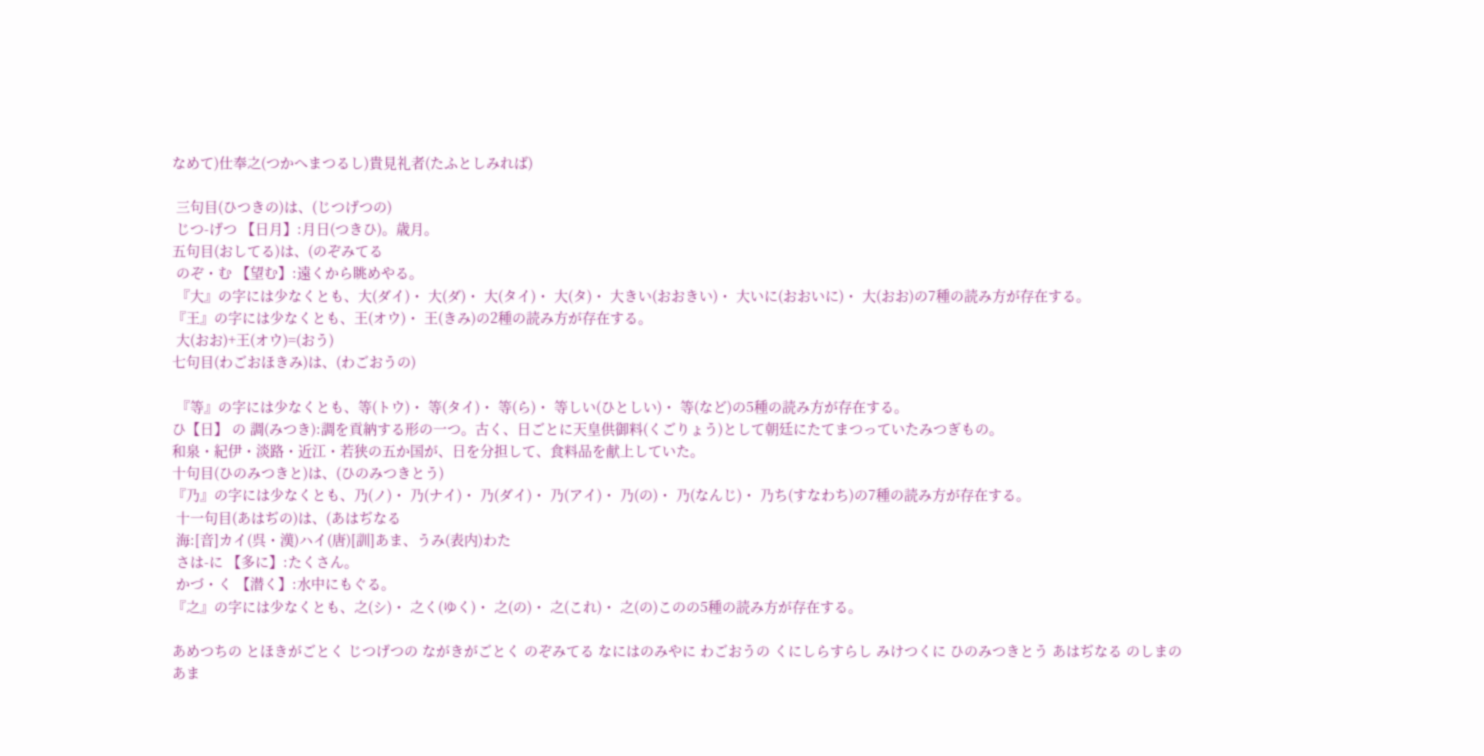なめて)仕奉之(つかへまつるし)貴見礼者(たふとしみれば)

 三句目(ひつきの)は、(じつげつの)
 じつ-げつ 【日月】:月日(つきひ)。歳月。
五句目(おしてる)は、(のぞみてる
 のぞ・む 【望む】:遠くから眺めやる。
 『大』の字には少なくとも、大(ダイ)・ 大(ダ)・ 大(タイ)・ 大(タ)・ 大きい(おおきい)・ 大いに(おおいに)・ 大(おお)の7種の読み方が存在する。
『王』の字には少なくとも、王(オウ)・ 王(きみ)の2種の読み方が存在する。
 大(おお)+王(オウ)=(おう)
七句目(わごおほきみ)は、(わごおうの)

 『等』の字には少なくとも、等(トウ)・ 等(タイ)・ 等(ら)・ 等しい(ひとしい)・ 等(など)の5種の読み方が存在する。
ひ【日】 の 調(みつき):調を貢納する形の一つ。古く、日ごとに天皇供御料(くごりょう)として朝廷にたてまつっていたみつぎもの。
和泉・紀伊・淡路・近江・若狭の五か国が、日を分担して、食料品を献上していた。
十句目(ひのみつきと)は、(ひのみつきとう)
『乃』の字には少なくとも、乃(ノ)・ 乃(ナイ)・ 乃(ダイ)・ 乃(アイ)・ 乃(の)・ 乃(なんじ)・ 乃ち(すなわち)の7種の読み方が存在する。
 十一句目(あはぢの)は、(あはぢなる
 海:[音]カイ(呉・漢)ハイ(唐)[訓]あま、うみ(表内)わた
 さは-に 【多に】:たくさん。
 かづ・く 【潜く】:水中にもぐる。
『之』の字には少なくとも、之(シ)・ 之く(ゆく)・ 之(の)・ 之(これ)・ 之(の)このの5種の読み方が存在する。

あめつちの とほきがごとく じつげつの ながきがごとく のぞみてる なにはのみやに わごおうの くにしらすらし みけつくに ひのみつきとう あはぢなる のしまのあま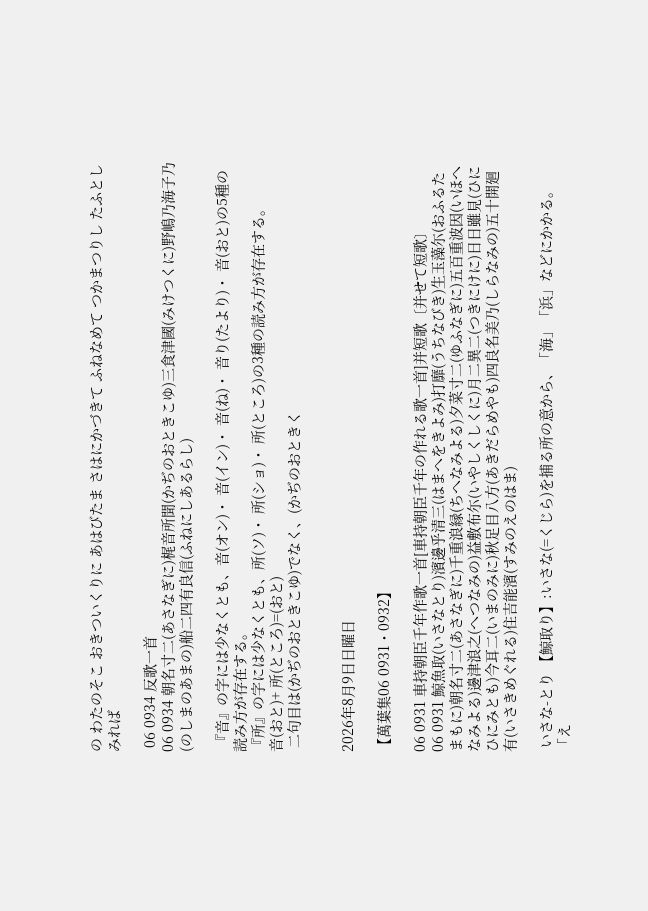の わたのそこ おきついくりに あはびたま さはにかづきて ふねなめて つかまつりし たふとしみれば

 06 0934 反歌一首
06 0934 朝名寸二(あさなぎに)梶音所聞(かぢのおときこゆ)三食津國(みけつくに)野嶋乃海子乃(のしまのあまの)船二四有良信(ふねにしあるらし)

 『音』の字には少なくとも、音(オン)・ 音(イン)・ 音(ね)・ 音り(たより)・ 音(おと)の5種の読み方が存在する。
『所』の字には少なくとも、所(ソ)・ 所(ショ)・ 所(ところ)の3種の読み方が存在する。
音(おと)+ 所(ところ)=(おと)
 二句目は(かぢのおときこゆ)でなく、(かぢのおときく


2026年8月9日日曜日

【萬葉集06 0931・0932】

06 0931 車持朝臣千年作歌一首[車持朝臣千年の作れる歌一首]并短歌〔并せて短歌〕
06 0931 鯨魚取(いさなとり)濱邊乎清三(はまへをきよみ)打靡(うちなびき)生玉藻尓(おふるたまもに)朝名寸二(あさなぎに)千重浪縁(ちへなみよる)夕菜寸二(ゆふなぎに)五百重波因(いほへなみよる)邊津浪之(へつなみの)益敷布尓(いやしくしくに)月二異二(つきにけに)日日雖見(ひにひにみとも)今耳二(いまのみに)秋足目八方(あきだらめやも)四良名美乃(しらなみの)五十開廻有(いさきめぐれる)住吉能濱(すみのえのはま)

 いさな-とり 【鯨取り】:いさな(=くじら)を捕る所の意から、「海」「浜」などにかかる。
「え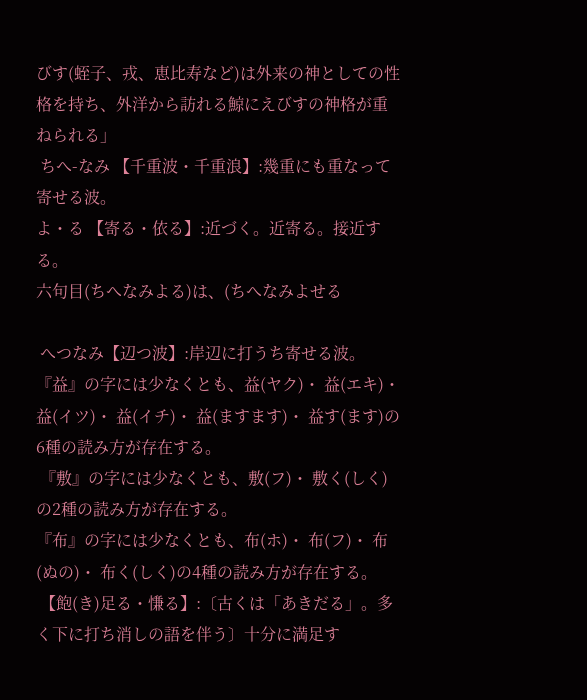びす(蛭子、戎、恵比寿など)は外来の神としての性格を持ち、外洋から訪れる鯨にえびすの神格が重ねられる」
 ちへ-なみ 【千重波・千重浪】:幾重にも重なって寄せる波。
よ・る 【寄る・依る】:近づく。近寄る。接近する。
六句目(ちへなみよる)は、(ちへなみよせる

 へつなみ【辺つ波】:岸辺に打うち寄せる波。
『益』の字には少なくとも、益(ヤク)・ 益(エキ)・ 益(イツ)・ 益(イチ)・ 益(ますます)・ 益す(ます)の6種の読み方が存在する。
 『敷』の字には少なくとも、敷(フ)・ 敷く(しく)の2種の読み方が存在する。
『布』の字には少なくとも、布(ホ)・ 布(フ)・ 布(ぬの)・ 布く(しく)の4種の読み方が存在する。
 【飽(き)足る・慊る】:〔古くは「あきだる」。多く下に打ち消しの語を伴う〕十分に満足す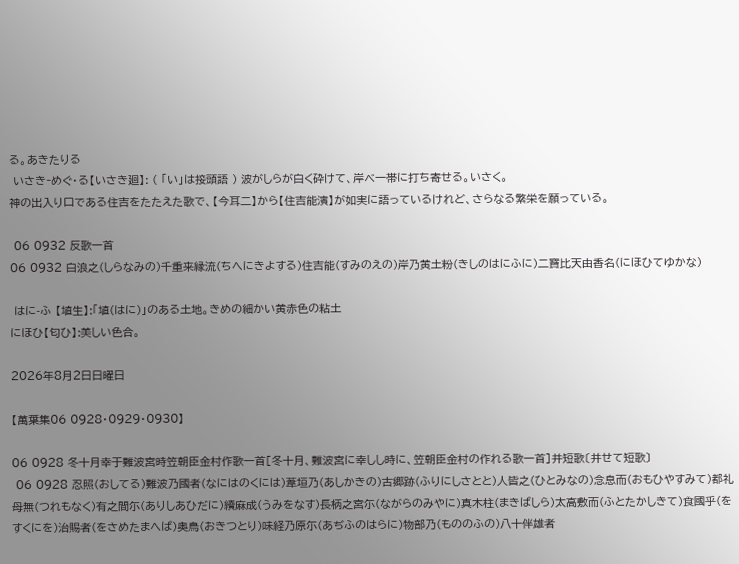る。あきたりる
 いさき‐めぐ・る【いさき廻】: ( 「い」は接頭語 ) 波がしらが白く砕けて、岸べ一帯に打ち寄せる。いさく。
神の出入り口である住吉をたたえた歌で、【今耳二】から【住吉能濱】が如実に語っているけれど、さらなる繁栄を願っている。

 06 0932 反歌一首
06 0932 白浪之(しらなみの)千重来縁流(ちへにきよする)住吉能(すみのえの)岸乃黄土粉(きしのはにふに)二寶比天由香名(にほひてゆかな)

 はに-ふ 【埴生】:「埴(はに)」のある土地。きめの細かい黄赤色の粘土
にほひ【匂ひ】:美しい色合。

2026年8月2日日曜日

【萬葉集06 0928・0929・0930】

06 0928 冬十月幸于難波宮時笠朝臣金村作歌一首[冬十月、難波宮に幸しし時に、笠朝臣金村の作れる歌一首]并短歌〔并せて短歌〕
 06 0928 忍照(おしてる)難波乃國者(なにはのくには)葦垣乃(あしかきの)古郷跡(ふりにしさとと)人皆之(ひとみなの)念息而(おもひやすみて)都礼母無(つれもなく)有之間尓(ありしあひだに)續麻成(うみをなす)長柄之宮尓(ながらのみやに)真木柱(まきばしら)太高敷而(ふとたかしきて)食國乎(をすくにを)治賜者(をさめたまへば)奥鳥(おきつとり)味経乃原尓(あぢふのはらに)物部乃(もののふの)八十伴雄者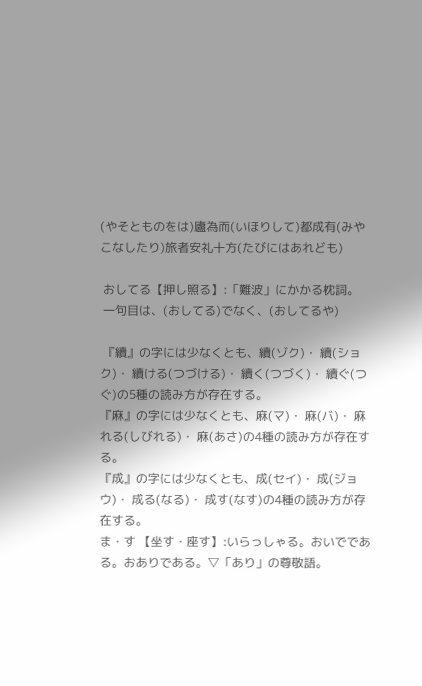(やそとものをは)廬為而(いほりして)都成有(みやこなしたり)旅者安礼十方(たびにはあれども)

 おしてる【押し照る】:「難波」にかかる枕詞。
 一句目は、(おしてる)でなく、(おしてるや)

 『續』の字には少なくとも、續(ゾク)・ 續(ショク)・ 續ける(つづける)・ 續く(つづく)・ 續ぐ(つぐ)の5種の読み方が存在する。
『麻』の字には少なくとも、麻(マ)・ 麻(バ)・ 麻れる(しびれる)・ 麻(あさ)の4種の読み方が存在する。
『成』の字には少なくとも、成(セイ)・ 成(ジョウ)・ 成る(なる)・ 成す(なす)の4種の読み方が存在する。
ま・す 【坐す・座す】:いらっしゃる。おいでである。おありである。▽「あり」の尊敬語。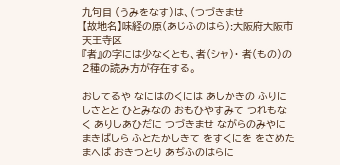九句目 (うみをなす)は、(つづきませ
【故地名】味経の原(あじふのはら):大阪府大阪市天王寺区
『者』の字には少なくとも、者(シャ)・ 者(もの)の2種の読み方が存在する。

おしてるや なにはのくには あしかきの ふりにしさとと ひとみなの おもひやすみて つれもなく ありしあひだに つづきませ ながらのみやに まきばしら ふとたかしきて をすくにを をさめたまへば おきつとり あぢふのはらに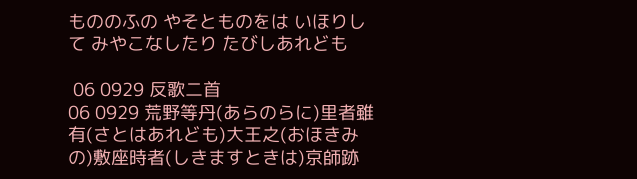もののふの やそとものをは いほりして みやこなしたり たびしあれども

 06 0929 反歌二首
06 0929 荒野等丹(あらのらに)里者雖有(さとはあれども)大王之(おほきみの)敷座時者(しきますときは)京師跡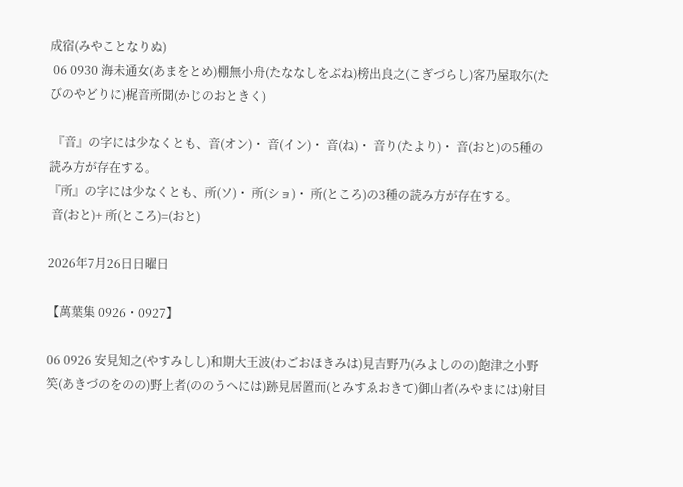成宿(みやことなりぬ)
 06 0930 海未通女(あまをとめ)棚無小舟(たななしをぶね)榜出良之(こぎづらし)客乃屋取尓(たびのやどりに)梶音所聞(かじのおときく)

 『音』の字には少なくとも、音(オン)・ 音(イン)・ 音(ね)・ 音り(たより)・ 音(おと)の5種の読み方が存在する。
『所』の字には少なくとも、所(ソ)・ 所(ショ)・ 所(ところ)の3種の読み方が存在する。
 音(おと)+ 所(ところ)=(おと)

2026年7月26日日曜日

【萬葉集 0926・0927】

06 0926 安見知之(やすみしし)和期大王波(わごおほきみは)見吉野乃(みよしのの)飽津之小野笶(あきづのをのの)野上者(ののうへには)跡見居置而(とみすゑおきて)御山者(みやまには)射目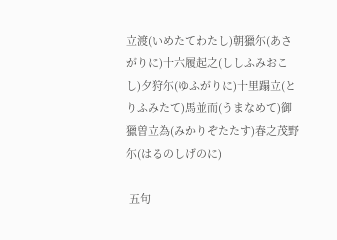立渡(いめたてわたし)朝獵尓(あさがりに)十六履起之(ししふみおこし)夕狩尓(ゆふがりに)十里蹋立(とりふみたて)馬並而(うまなめて)御獵曽立為(みかりぞたたす)春之茂野尓(はるのしげのに)

 五句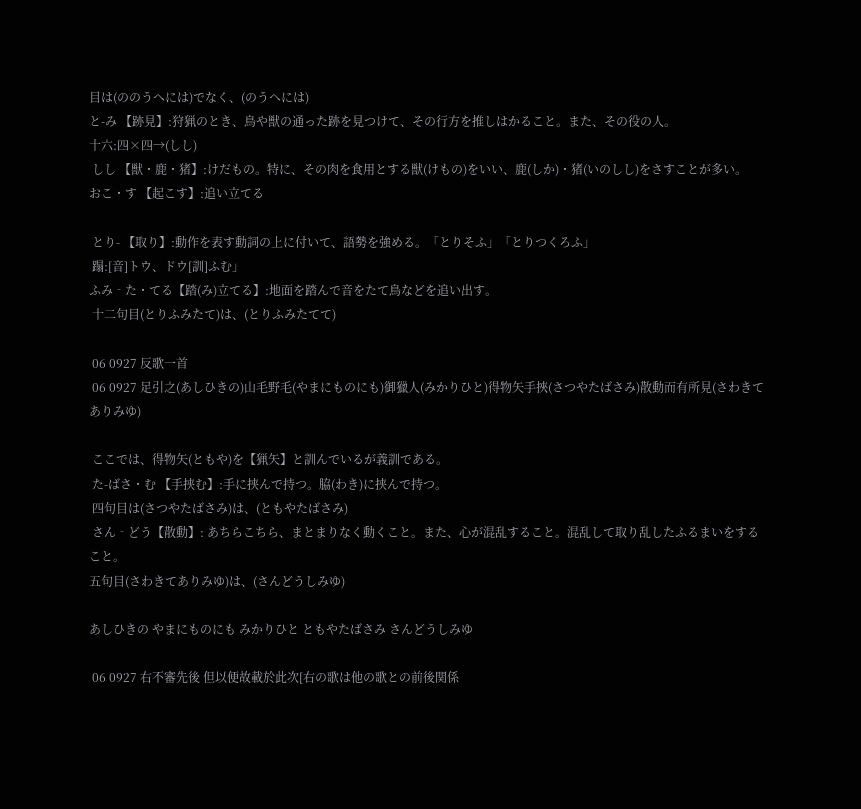目は(ののうへには)でなく、(のうへには)
と-み 【跡見】:狩猟のとき、鳥や獣の通った跡を見つけて、その行方を推しはかること。また、その役の人。
十六:四×四→(しし)
 しし 【獣・鹿・猪】:けだもの。特に、その肉を食用とする獣(けもの)をいい、鹿(しか)・猪(いのしし)をさすことが多い。
おこ・す 【起こす】:追い立てる

 とり- 【取り】:動作を表す動詞の上に付いて、語勢を強める。「とりそふ」「とりつくろふ」
 蹋:[音]トウ、ドウ[訓]ふむ」
ふみ‐た・てる【踏(み)立てる】:地面を踏んで音をたて鳥などを追い出す。
 十二句目(とりふみたて)は、(とりふみたてて)

 06 0927 反歌一首
 06 0927 足引之(あしひきの)山毛野毛(やまにものにも)御獵人(みかりひと)得物矢手挾(さつやたばさみ)散動而有所見(さわきてありみゆ)

 ここでは、得物矢(ともや)を【猟矢】と訓んでいるが義訓である。
 た-ばさ・む 【手挟む】:手に挟んで持つ。脇(わき)に挟んで持つ。
 四句目は(さつやたばさみ)は、(ともやたばさみ)
 さん‐どう【散動】: あちらこちら、まとまりなく動くこと。また、心が混乱すること。混乱して取り乱したふるまいをすること。
五句目(さわきてありみゆ)は、(さんどうしみゆ)

あしひきの やまにものにも みかりひと ともやたばさみ さんどうしみゆ

 06 0927 右不審先後 但以便故載於此次[右の歌は他の歌との前後関係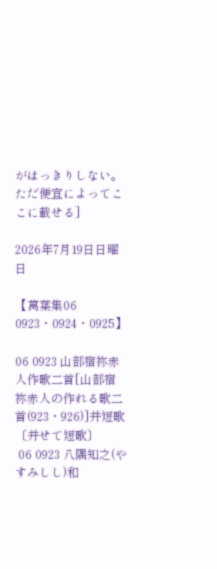がはっきりしない。ただ便宜によってここに載せる]

2026年7月19日日曜日

【萬葉集06 0923・0924・0925】

06 0923 山部宿祢赤人作歌二首[山部宿祢赤人の作れる歌二首(923・926)]并短歌〔并せて短歌〕
 06 0923 八隅知之(やすみしし)和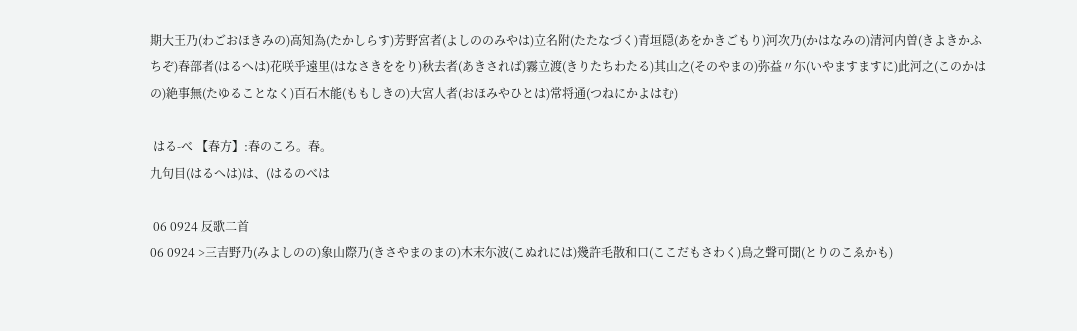期大王乃(わごおほきみの)高知為(たかしらす)芳野宮者(よしののみやは)立名附(たたなづく)青垣隠(あをかきごもり)河次乃(かはなみの)清河内曽(きよきかふちぞ)春部者(はるへは)花咲乎遠里(はなさきををり)秋去者(あきされば)霧立渡(きりたちわたる)其山之(そのやまの)弥益〃尓(いやますますに)此河之(このかはの)絶事無(たゆることなく)百石木能(ももしきの)大宮人者(おほみやひとは)常将通(つねにかよはむ)

 はる-べ 【春方】:春のころ。春。
九句目(はるへは)は、(はるのべは

 06 0924 反歌二首
06 0924 >三吉野乃(みよしのの)象山際乃(きさやまのまの)木末尓波(こぬれには)幾許毛散和口(ここだもさわく)鳥之聲可聞(とりのこゑかも)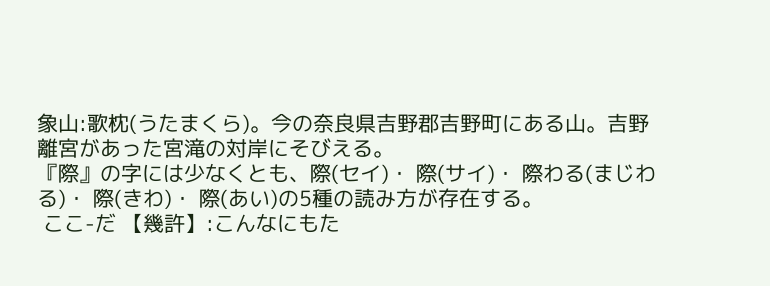象山:歌枕(うたまくら)。今の奈良県吉野郡吉野町にある山。吉野離宮があった宮滝の対岸にそびえる。
『際』の字には少なくとも、際(セイ)・ 際(サイ)・ 際わる(まじわる)・ 際(きわ)・ 際(あい)の5種の読み方が存在する。
 ここ-だ 【幾許】:こんなにもた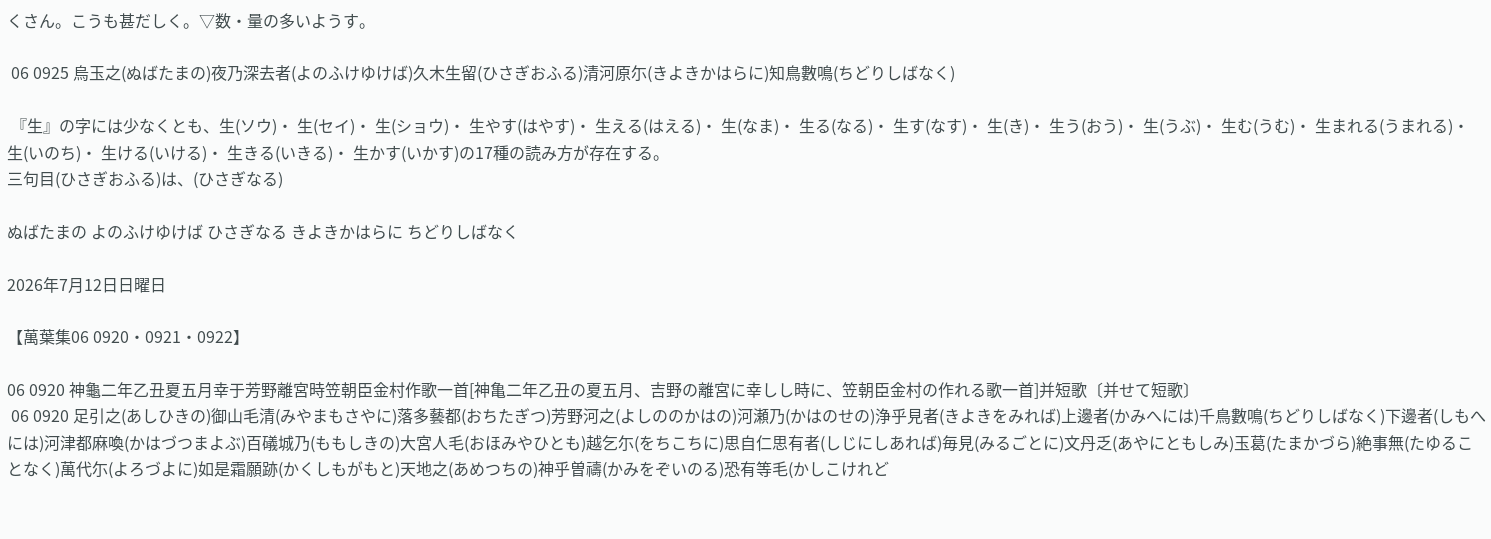くさん。こうも甚だしく。▽数・量の多いようす。

 06 0925 烏玉之(ぬばたまの)夜乃深去者(よのふけゆけば)久木生留(ひさぎおふる)清河原尓(きよきかはらに)知鳥數鳴(ちどりしばなく)

 『生』の字には少なくとも、生(ソウ)・ 生(セイ)・ 生(ショウ)・ 生やす(はやす)・ 生える(はえる)・ 生(なま)・ 生る(なる)・ 生す(なす)・ 生(き)・ 生う(おう)・ 生(うぶ)・ 生む(うむ)・ 生まれる(うまれる)・ 生(いのち)・ 生ける(いける)・ 生きる(いきる)・ 生かす(いかす)の17種の読み方が存在する。
三句目(ひさぎおふる)は、(ひさぎなる)

ぬばたまの よのふけゆけば ひさぎなる きよきかはらに ちどりしばなく

2026年7月12日日曜日

【萬葉集06 0920・0921・0922】

06 0920 神龜二年乙丑夏五月幸于芳野離宮時笠朝臣金村作歌一首[神亀二年乙丑の夏五月、吉野の離宮に幸しし時に、笠朝臣金村の作れる歌一首]并短歌〔并せて短歌〕
 06 0920 足引之(あしひきの)御山毛清(みやまもさやに)落多藝都(おちたぎつ)芳野河之(よしののかはの)河瀬乃(かはのせの)浄乎見者(きよきをみれば)上邊者(かみへには)千鳥數鳴(ちどりしばなく)下邊者(しもへには)河津都麻喚(かはづつまよぶ)百礒城乃(ももしきの)大宮人毛(おほみやひとも)越乞尓(をちこちに)思自仁思有者(しじにしあれば)毎見(みるごとに)文丹乏(あやにともしみ)玉葛(たまかづら)絶事無(たゆることなく)萬代尓(よろづよに)如是霜願跡(かくしもがもと)天地之(あめつちの)神乎曽禱(かみをぞいのる)恐有等毛(かしこけれど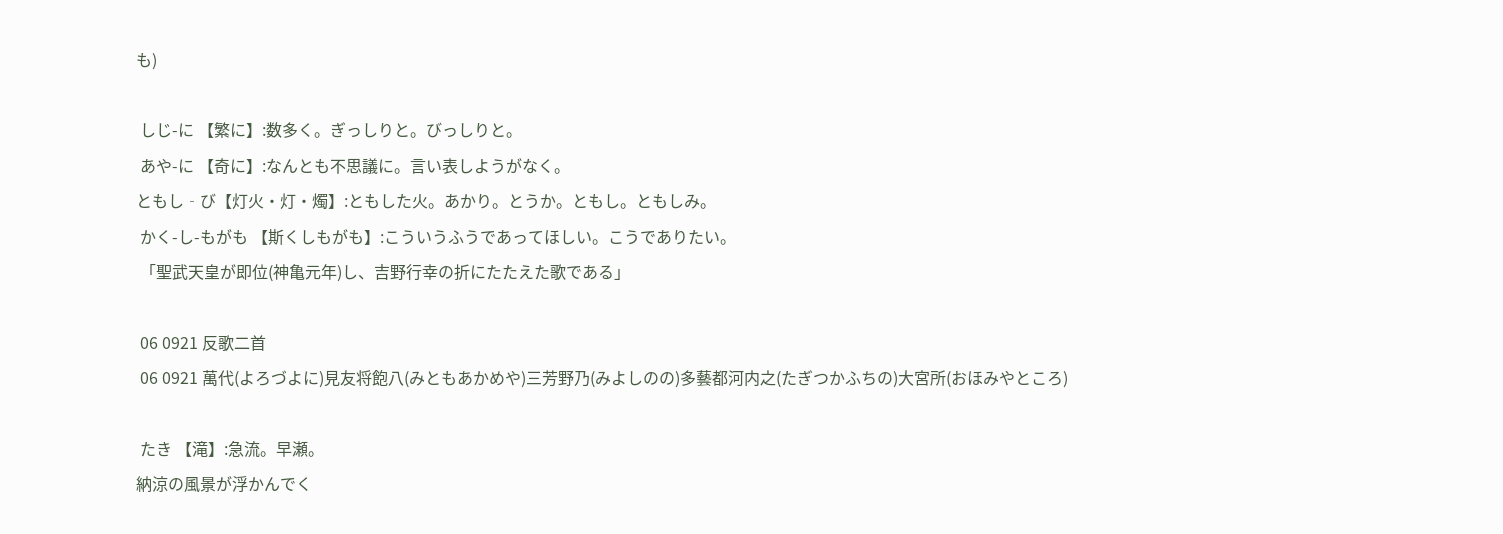も)

 しじ-に 【繁に】:数多く。ぎっしりと。びっしりと。
 あや-に 【奇に】:なんとも不思議に。言い表しようがなく。
ともし‐び【灯火・灯・燭】:ともした火。あかり。とうか。ともし。ともしみ。
 かく-し-もがも 【斯くしもがも】:こういうふうであってほしい。こうでありたい。
 「聖武天皇が即位(神亀元年)し、吉野行幸の折にたたえた歌である」

 06 0921 反歌二首
 06 0921 萬代(よろづよに)見友将飽八(みともあかめや)三芳野乃(みよしのの)多藝都河内之(たぎつかふちの)大宮所(おほみやところ)

 たき 【滝】:急流。早瀬。
納涼の風景が浮かんでく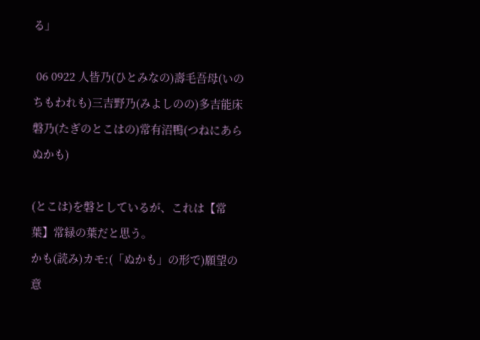る」

 06 0922 人皆乃(ひとみなの)壽毛吾母(いのちもわれも)三吉野乃(みよしのの)多吉能床磐乃(たぎのとこはの)常有沼鴨(つねにあらぬかも)

(とこは)を磐としているが、これは【常葉】常緑の葉だと思う。
かも(読み)カモ:(「ぬかも」の形で)願望の意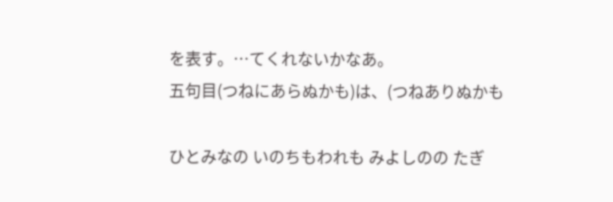を表す。…てくれないかなあ。
五句目(つねにあらぬかも)は、(つねありぬかも

ひとみなの いのちもわれも みよしのの たぎ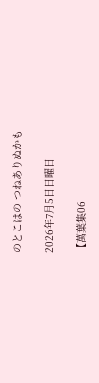のとこはの つねありぬかも

2026年7月5日日曜日

【萬葉集06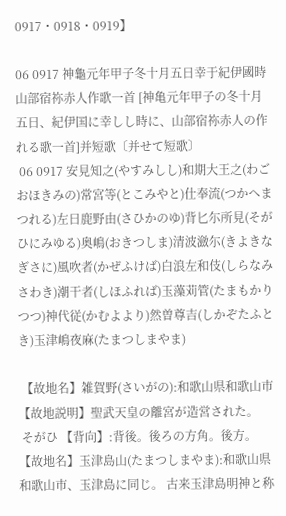0917・0918・0919】

06 0917 神龜元年甲子冬十月五日幸于紀伊國時山部宿祢赤人作歌一首 [神亀元年甲子の冬十月五日、紀伊国に幸しし時に、山部宿祢赤人の作れる歌一首]并短歌〔并せて短歌〕
 06 0917 安見知之(やすみしし)和期大王之(わごおほきみの)常宮等(とこみやと)仕奉流(つかへまつれる)左日鹿野由(さひかのゆ)背匕尓所見(そがひにみゆる)奥嶋(おきつしま)清波瀲尓(きよきなぎさに)風吹者(かぜふけば)白浪左和伎(しらなみさわき)潮干者(しほふれば)玉藻苅管(たまもかりつつ)神代従(かむよより)然曽尊吉(しかぞたふとき)玉津嶋夜麻(たまつしまやま)

 【故地名】雑賀野(さいがの):和歌山県和歌山市
【故地説明】聖武天皇の離宮が造営された。
 そがひ 【背向】:背後。後ろの方角。後方。
【故地名】玉津島山(たまつしまやま):和歌山県和歌山市、玉津島に同じ。 古来玉津島明神と称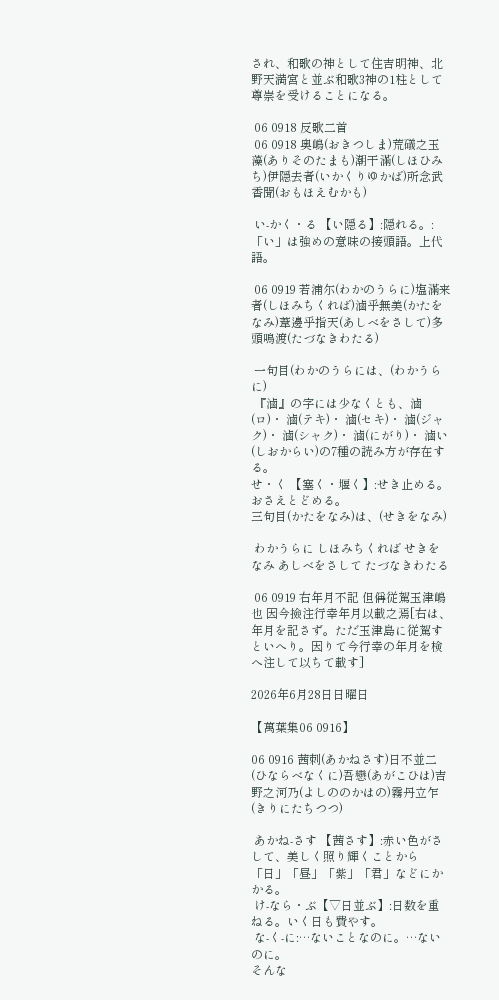され、和歌の神として住吉明神、北野天満宮と並ぶ和歌3神の1柱として尊崇を受けることになる。

 06 0918 反歌二首
 06 0918 奥嶋(おきつしま)荒礒之玉藻(ありそのたまも)潮干滿(しほひみち)伊隠去者(いかくりゆかば)所念武香聞(おもほえむかも)

 い-かく・る 【い隠る】:隠れる。:「い」は強めの意味の接頭語。上代語。

 06 0919 若浦尓(わかのうらに)塩滿来者(しほみちくれば)滷乎無美(かたをなみ)葦邊乎指天(あしべをさして)多頭鳴渡(たづなきわたる)

 一句目(わかのうらには、(わかうらに)
 『滷』の字には少なくとも、滷(ロ)・ 滷(テキ)・ 滷(セキ)・ 滷(ジャク)・ 滷(シャク)・ 滷(にがり)・ 滷い(しおからい)の7種の読み方が存在する。
せ・く 【塞く・堰く】:せき止める。おさえとどめる。
三句目(かたをなみ)は、(せきをなみ)

 わかうらに しほみちくれば せきをなみ あしべをさして たづなきわたる

 06 0919 右年月不記 但偁従駕玉津嶋也 因今撿注行幸年月以載之焉[右は、年月を記さず。ただ玉津島に従駕すといへり。因りて今行幸の年月を検へ注して以ちて載す]

2026年6月28日日曜日

【萬葉集06 0916】

06 0916 茜刺(あかねさす)日不並二(ひならべなくに)吾戀(あがこひは)吉野之河乃(よしののかはの)霧丹立乍(きりにたちつつ)

 あかね-さす 【茜さす】:赤い色がさして、美しく照り輝くことから「日」「昼」「紫」「君」などにかかる。
 け‐なら・ぶ【▽日並ぶ】:日数を重ねる。いく日も費やす。
 な-く-に:…ないことなのに。…ないのに。
そんな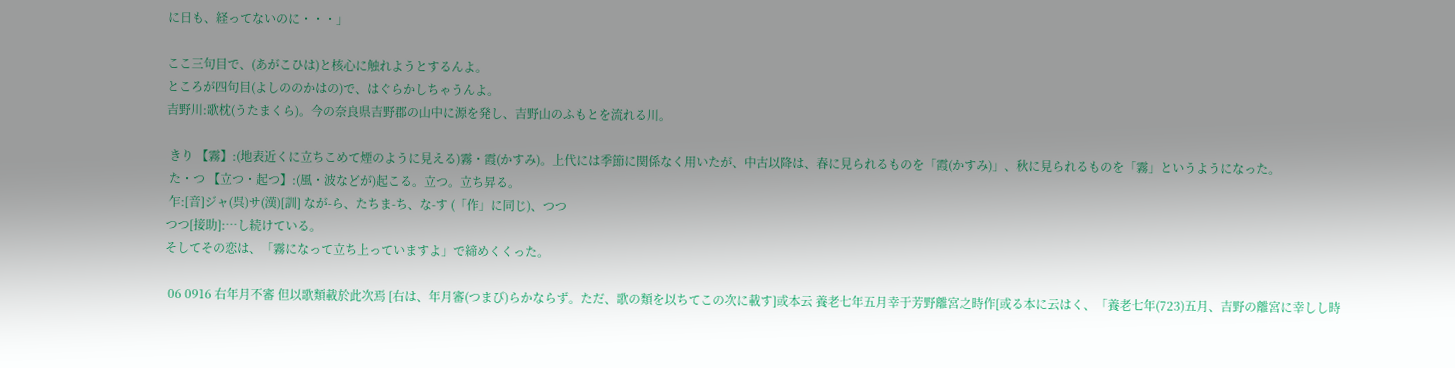に日も、経ってないのに・・・」

ここ三句目で、(あがこひは)と核心に触れようとするんよ。
ところが四句目(よしののかはの)で、はぐらかしちゃうんよ。
吉野川:歌枕(うたまくら)。今の奈良県吉野郡の山中に源を発し、吉野山のふもとを流れる川。

 きり 【霧】:(地表近くに立ちこめて煙のように見える)霧・霞(かすみ)。上代には季節に関係なく用いたが、中古以降は、春に見られるものを「霞(かすみ)」、秋に見られるものを「霧」というようになった。
 た・つ 【立つ・起つ】:(風・波などが)起こる。立つ。立ち昇る。
 乍:[音]ジャ(呉)サ(漢)[訓] なが-ら、たちま-ち、な-す (「作」に同じ)、つつ
つつ[接助]:…し続けている。
そしてその恋は、「霧になって立ち上っていますよ」で締めくくった。

 06 0916 右年月不審 但以歌類載於此次焉 [右は、年月審(つまび)らかならず。ただ、歌の類を以ちてこの次に載す]或本云 養老七年五月幸于芳野離宮之時作[或る本に云はく、「養老七年(723)五月、吉野の離宮に幸しし時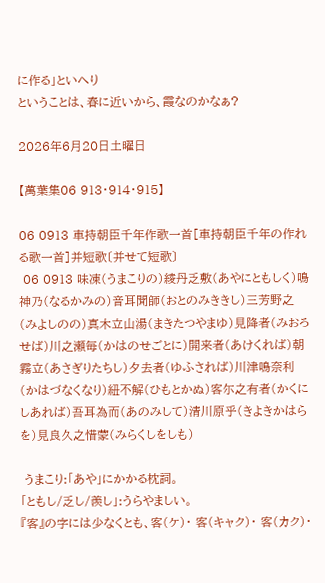に作る」といへり
ということは、春に近いから、霞なのかなぁ?

2026年6月20日土曜日

【萬葉集06 913・914・915】

06 0913 車持朝臣千年作歌一首[車持朝臣千年の作れる歌一首]并短歌〔并せて短歌〕
 06 0913 味凍(うまこりの)綾丹乏敷(あやにともしく)鳴神乃(なるかみの)音耳聞師(おとのみききし)三芳野之(みよしのの)真木立山湯(まきたつやまゆ)見降者(みおろせば)川之瀬毎(かはのせごとに)開来者(あけくれば)朝霧立(あさぎりたちし)夕去者(ゆふされば)川津鳴奈利(かはづなくなり)紐不解(ひもとかぬ)客尓之有者(かくにしあれば)吾耳為而(あのみして)清川原乎(きよきかはらを)見良久之惜蒙(みらくしをしも)

 うまこり:「あや」にかかる枕詞。
「ともし/乏し/羨し」:うらやましい。
『客』の字には少なくとも、客(ケ)・ 客(キャク)・ 客(カク)・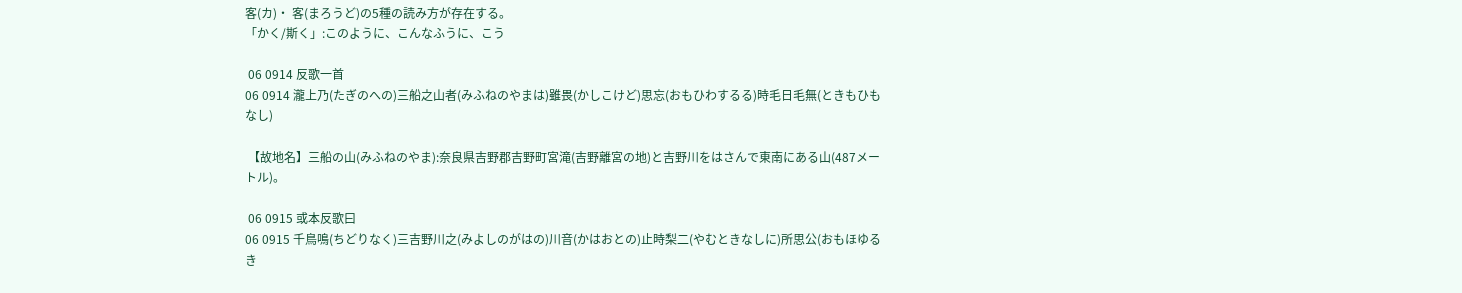客(カ)・ 客(まろうど)の5種の読み方が存在する。
「かく/斯く」:このように、こんなふうに、こう

 06 0914 反歌一首
06 0914 瀧上乃(たぎのへの)三船之山者(みふねのやまは)雖畏(かしこけど)思忘(おもひわするる)時毛日毛無(ときもひもなし)

 【故地名】三船の山(みふねのやま):奈良県吉野郡吉野町宮滝(吉野離宮の地)と吉野川をはさんで東南にある山(487メートル)。

 06 0915 或本反歌曰
06 0915 千鳥鳴(ちどりなく)三吉野川之(みよしのがはの)川音(かはおとの)止時梨二(やむときなしに)所思公(おもほゆるき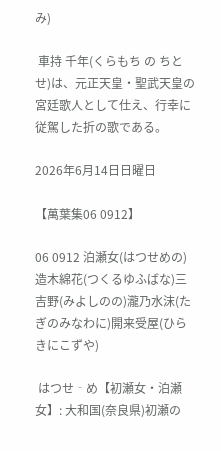み)

 車持 千年(くらもち の ちとせ)は、元正天皇・聖武天皇の宮廷歌人として仕え、行幸に従駕した折の歌である。

2026年6月14日日曜日

【萬葉集06 0912】

06 0912 泊瀬女(はつせめの)造木綿花(つくるゆふばな)三吉野(みよしのの)瀧乃水沫(たぎのみなわに)開来受屋(ひらきにこずや)

 はつせ‐め【初瀬女・泊瀬女】: 大和国(奈良県)初瀬の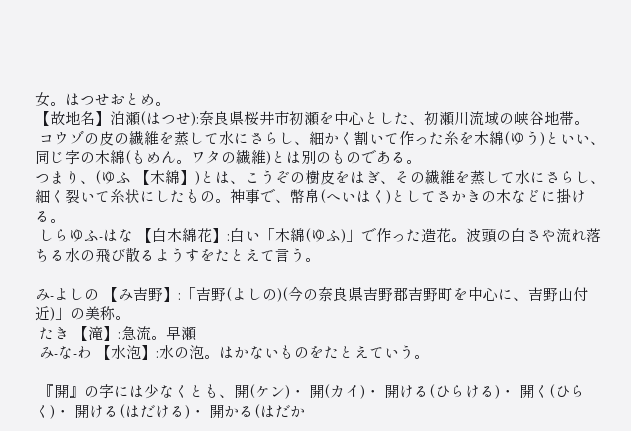女。はつせおとめ。
【故地名】泊瀬(はつせ):奈良県桜井市初瀬を中心とした、初瀬川流域の峡谷地帯。
 コウゾの皮の繊維を蒸して水にさらし、細かく割いて作った糸を木綿(ゆう)といい、同じ字の木綿(もめん。ワタの繊維)とは別のものである。
つまり、(ゆふ 【木綿】)とは、こうぞの樹皮をはぎ、その繊維を蒸して水にさらし、細く裂いて糸状にしたもの。神事で、幣帛(へいはく)としてさかきの木などに掛ける。
 しらゆふ-はな 【白木綿花】:白い「木綿(ゆふ)」で作った造花。波頭の白さや流れ落ちる水の飛び散るようすをたとえて言う。

み-よしの 【み吉野】:「吉野(よしの)(今の奈良県吉野郡吉野町を中心に、吉野山付近)」の美称。
 たき 【滝】:急流。早瀬
 み-な-わ 【水泡】:水の泡。はかないものをたとえていう。

 『開』の字には少なくとも、開(ケン)・ 開(カイ)・ 開ける(ひらける)・ 開く(ひらく)・ 開ける(はだける)・ 開かる(はだか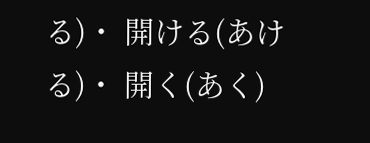る)・ 開ける(あける)・ 開く(あく)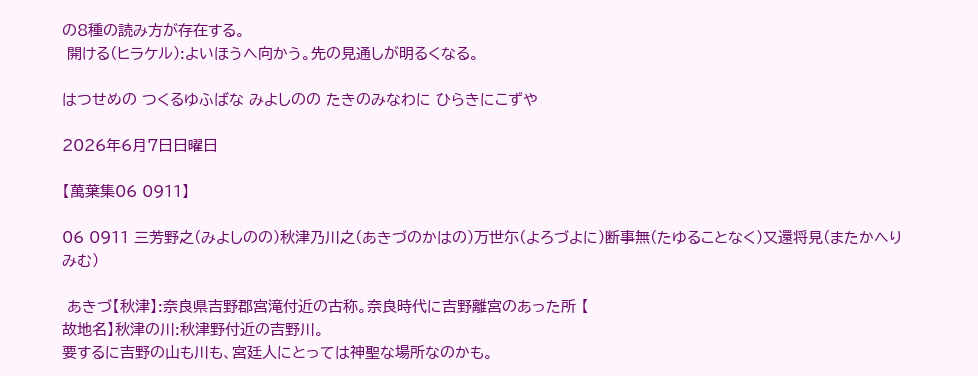の8種の読み方が存在する。
 開ける(ヒラケル):よいほうへ向かう。先の見通しが明るくなる。

はつせめの つくるゆふばな みよしのの たきのみなわに ひらきにこずや

2026年6月7日日曜日

【萬葉集06 0911】

06 0911 三芳野之(みよしのの)秋津乃川之(あきづのかはの)万世尓(よろづよに)断事無(たゆることなく)又還将見(またかへりみむ)

 あきづ【秋津】:奈良県吉野郡宮滝付近の古称。奈良時代に吉野離宮のあった所 【
故地名】秋津の川:秋津野付近の吉野川。
要するに吉野の山も川も、宮廷人にとっては神聖な場所なのかも。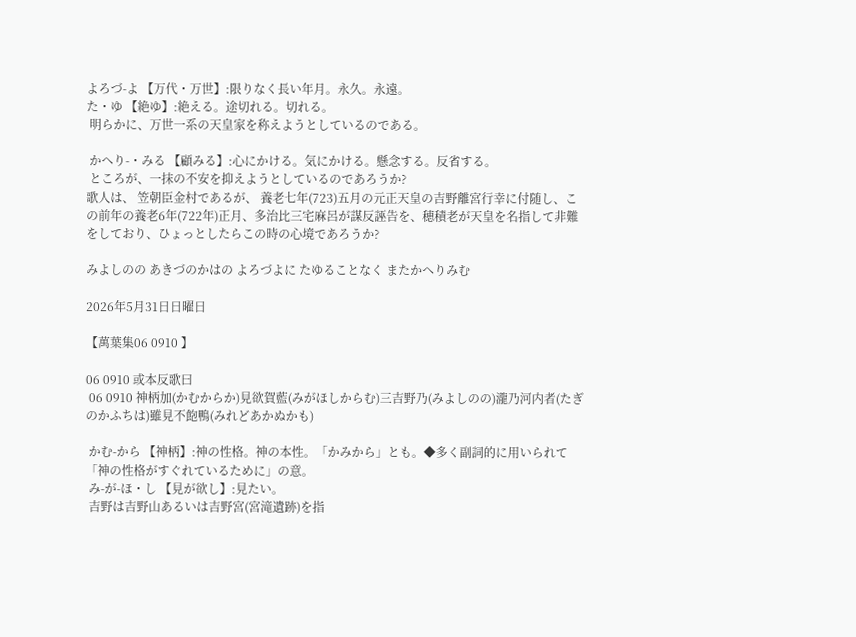よろづ-よ 【万代・万世】:限りなく長い年月。永久。永遠。
た・ゆ 【絶ゆ】:絶える。途切れる。切れる。
 明らかに、万世一系の天皇家を称えようとしているのである。

 かへり-・みる 【顧みる】:心にかける。気にかける。懸念する。反省する。
 ところが、一抹の不安を抑えようとしているのであろうか?
歌人は、 笠朝臣金村であるが、 養老七年(723)五月の元正天皇の吉野離宮行幸に付随し、この前年の養老6年(722年)正月、多治比三宅麻呂が謀反誣告を、穂積老が天皇を名指して非難をしており、ひょっとしたらこの時の心境であろうか?

みよしのの あきづのかはの よろづよに たゆることなく またかへりみむ

2026年5月31日日曜日

【萬葉集06 0910 】

06 0910 或本反歌曰
 06 0910 神柄加(かむからか)見欲賀藍(みがほしからむ)三吉野乃(みよしのの)瀧乃河内者(たぎのかふちは)雖見不飽鴨(みれどあかぬかも)

 かむ-から 【神柄】:神の性格。神の本性。「かみから」とも。◆多く副詞的に用いられて「神の性格がすぐれているために」の意。
 み-が-ほ・し 【見が欲し】:見たい。
 吉野は吉野山あるいは吉野宮(宮滝遺跡)を指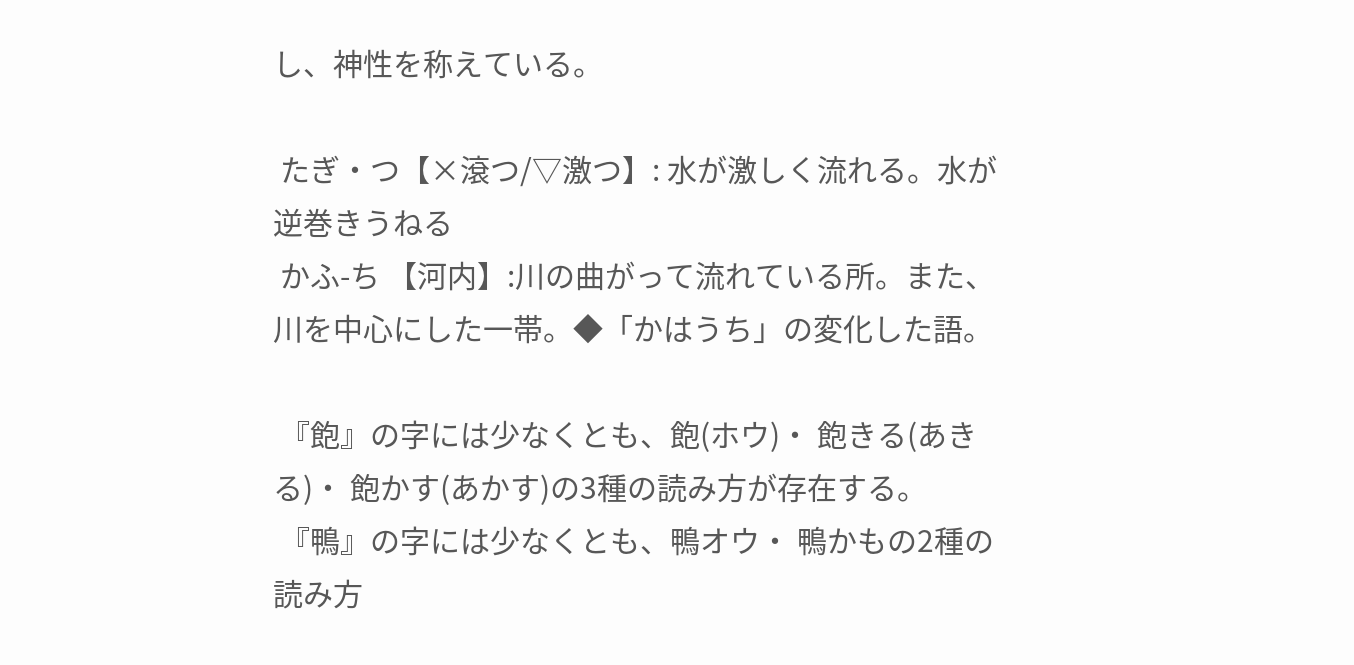し、神性を称えている。

 たぎ・つ【×滾つ/▽激つ】: 水が激しく流れる。水が逆巻きうねる
 かふ-ち 【河内】:川の曲がって流れている所。また、川を中心にした一帯。◆「かはうち」の変化した語。

 『飽』の字には少なくとも、飽(ホウ)・ 飽きる(あきる)・ 飽かす(あかす)の3種の読み方が存在する。
 『鴨』の字には少なくとも、鴨オウ・ 鴨かもの2種の読み方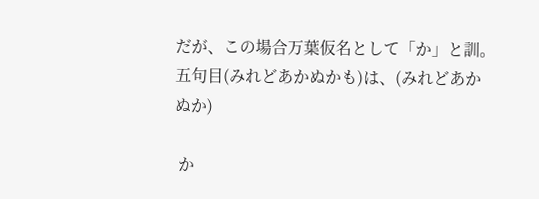だが、この場合万葉仮名として「か」と訓。
五句目(みれどあかぬかも)は、(みれどあかぬか)

 か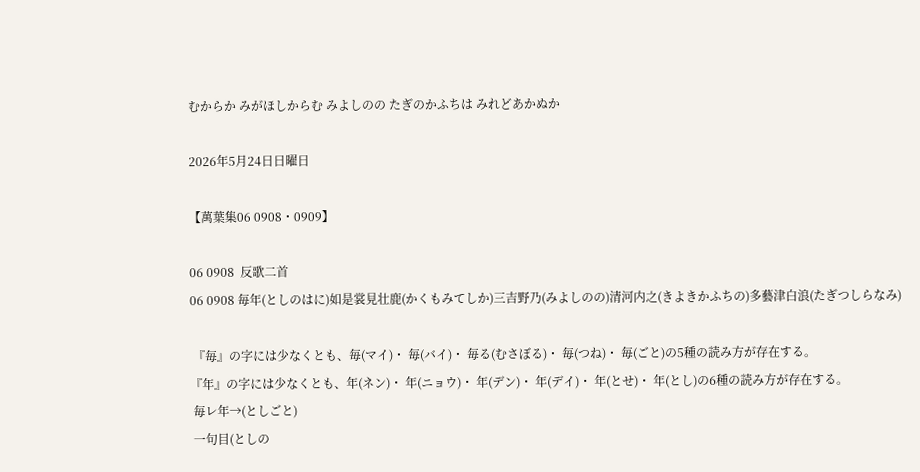むからか みがほしからむ みよしのの たぎのかふちは みれどあかぬか

2026年5月24日日曜日

【萬葉集06 0908・0909】

06 0908  反歌二首
06 0908 毎年(としのはに)如是裳見壮鹿(かくもみてしか)三吉野乃(みよしのの)清河内之(きよきかふちの)多藝津白浪(たぎつしらなみ)

 『毎』の字には少なくとも、毎(マイ)・ 毎(バイ)・ 毎る(むさぼる)・ 毎(つね)・ 毎(ごと)の5種の読み方が存在する。
『年』の字には少なくとも、年(ネン)・ 年(ニョウ)・ 年(デン)・ 年(デイ)・ 年(とせ)・ 年(とし)の6種の読み方が存在する。
 毎レ年→(としごと)
 一句目(としの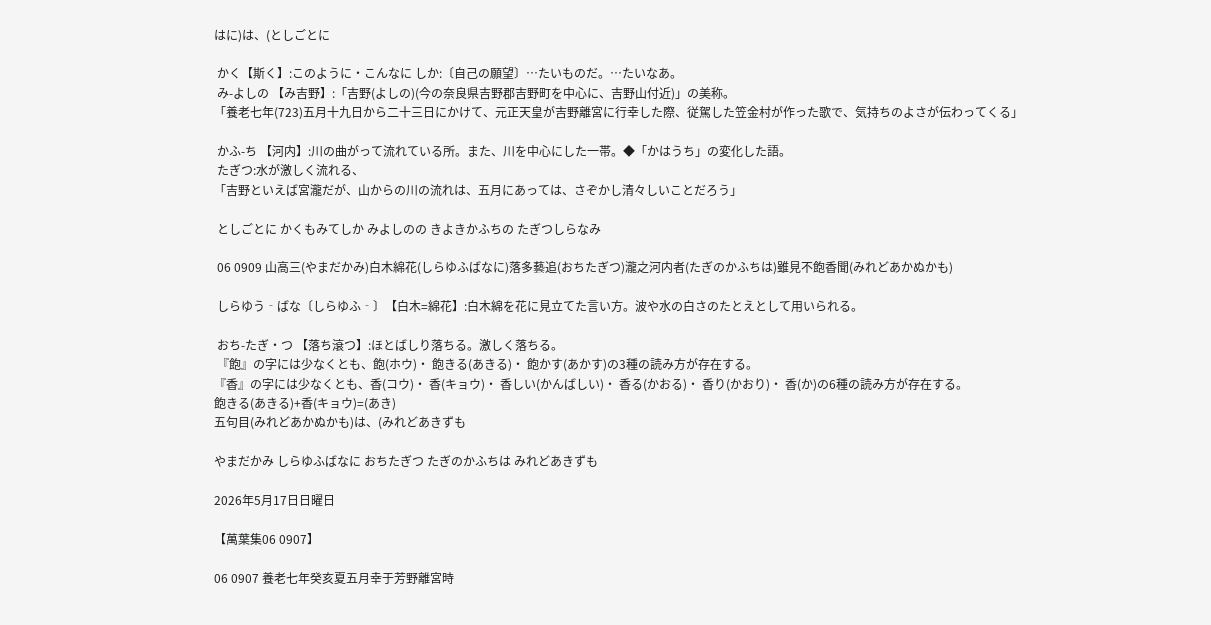はに)は、(としごとに

 かく【斯く】:このように・こんなに しか:〔自己の願望〕…たいものだ。…たいなあ。
 み-よしの 【み吉野】:「吉野(よしの)(今の奈良県吉野郡吉野町を中心に、吉野山付近)」の美称。
「養老七年(723)五月十九日から二十三日にかけて、元正天皇が吉野離宮に行幸した際、従駕した笠金村が作った歌で、気持ちのよさが伝わってくる」

 かふ-ち 【河内】:川の曲がって流れている所。また、川を中心にした一帯。◆「かはうち」の変化した語。
 たぎつ:水が激しく流れる、
「吉野といえば宮瀧だが、山からの川の流れは、五月にあっては、さぞかし清々しいことだろう」

 としごとに かくもみてしか みよしのの きよきかふちの たぎつしらなみ

 06 0909 山高三(やまだかみ)白木綿花(しらゆふばなに)落多藝追(おちたぎつ)瀧之河内者(たぎのかふちは)雖見不飽香聞(みれどあかぬかも)

 しらゆう‐ばな〔しらゆふ‐〕【白木=綿花】:白木綿を花に見立てた言い方。波や水の白さのたとえとして用いられる。

 おち-たぎ・つ 【落ち滾つ】:ほとばしり落ちる。激しく落ちる。
 『飽』の字には少なくとも、飽(ホウ)・ 飽きる(あきる)・ 飽かす(あかす)の3種の読み方が存在する。
『香』の字には少なくとも、香(コウ)・ 香(キョウ)・ 香しい(かんばしい)・ 香る(かおる)・ 香り(かおり)・ 香(か)の6種の読み方が存在する。
飽きる(あきる)+香(キョウ)=(あき)
五句目(みれどあかぬかも)は、(みれどあきずも

やまだかみ しらゆふばなに おちたぎつ たぎのかふちは みれどあきずも

2026年5月17日日曜日

【萬葉集06 0907】

06 0907 養老七年癸亥夏五月幸于芳野離宮時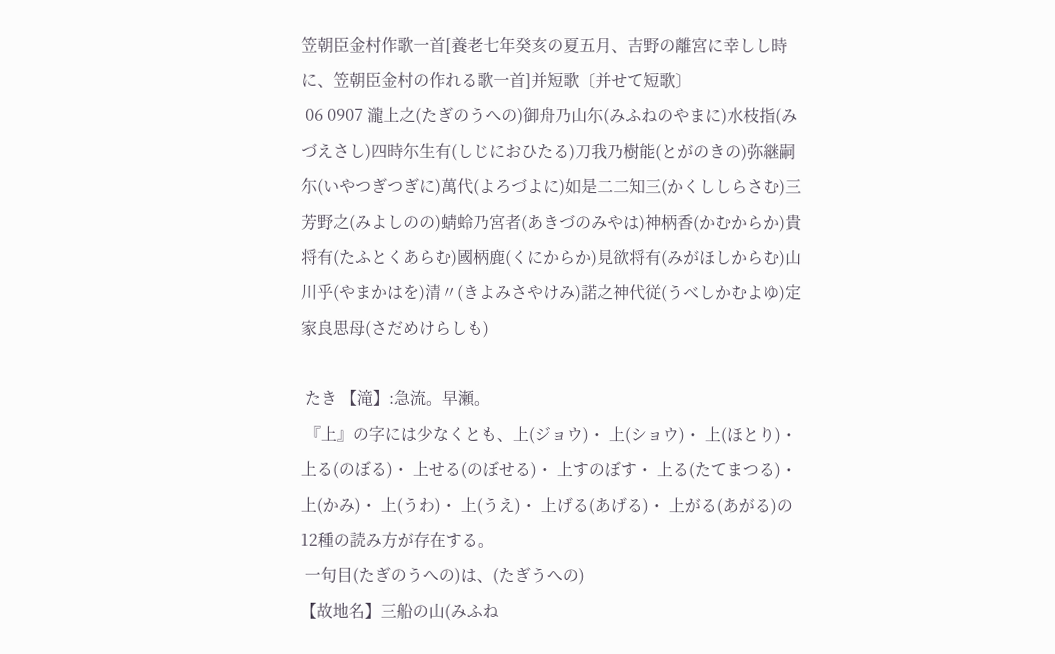笠朝臣金村作歌一首[養老七年癸亥の夏五月、吉野の離宮に幸しし時に、笠朝臣金村の作れる歌一首]并短歌〔并せて短歌〕
 06 0907 瀧上之(たぎのうへの)御舟乃山尓(みふねのやまに)水枝指(みづえさし)四時尓生有(しじにおひたる)刀我乃樹能(とがのきの)弥継嗣尓(いやつぎつぎに)萬代(よろづよに)如是二二知三(かくししらさむ)三芳野之(みよしのの)蜻蛉乃宮者(あきづのみやは)神柄香(かむからか)貴将有(たふとくあらむ)國柄鹿(くにからか)見欲将有(みがほしからむ)山川乎(やまかはを)清〃(きよみさやけみ)諾之神代従(うべしかむよゆ)定家良思母(さだめけらしも)

 たき 【滝】:急流。早瀬。
 『上』の字には少なくとも、上(ジョウ)・ 上(ショウ)・ 上(ほとり)・ 上る(のぼる)・ 上せる(のぼせる)・ 上すのぼす・ 上る(たてまつる)・ 上(かみ)・ 上(うわ)・ 上(うえ)・ 上げる(あげる)・ 上がる(あがる)の12種の読み方が存在する。
 一句目(たぎのうへの)は、(たぎうへの)
【故地名】三船の山(みふね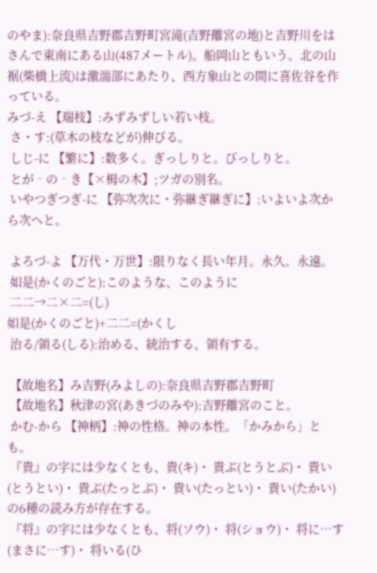のやま):奈良県吉野郡吉野町宮滝(吉野離宮の地)と吉野川をはさんで東南にある山(487メートル)。船岡山ともいう。北の山裾(柴橋上流)は激湍部にあたり、西方象山との間に喜佐谷を作っている。
みづ-え 【瑞枝】:みずみずしい若い枝。
 さ・す:(草木の枝などが)伸びる。
 しじ-に 【繁に】:数多く。ぎっしりと。びっしりと。
 とが‐の‐き【×栂の木】;ツガの別名。
 いやつぎつぎ-に 【弥次次に・弥継ぎ継ぎに】:いよいよ次から次へと。

 よろづ-よ 【万代・万世】:限りなく長い年月。永久。永遠。
 如是(かくのごと):このような、このように
 二二→二×二=(し)
如是(かくのごと)+二二=(かくし
 治る/領る(しる):治める、統治する、領有する。

 【故地名】み吉野(みよしの):奈良県吉野郡吉野町
 【故地名】秋津の宮(あきづのみや):吉野離宮のこと。
 かむ-から 【神柄】:神の性格。神の本性。「かみから」とも。
 『貴』の字には少なくとも、貴(キ)・ 貴ぶ(とうとぶ)・ 貴い(とうとい)・ 貴ぶ(たっとぶ)・ 貴い(たっとい)・ 貴い(たかい)の6種の読み方が存在する。
 『将』の字には少なくとも、将(ソウ)・ 将(ショウ)・ 将に…す(まさに…す)・ 将いる(ひ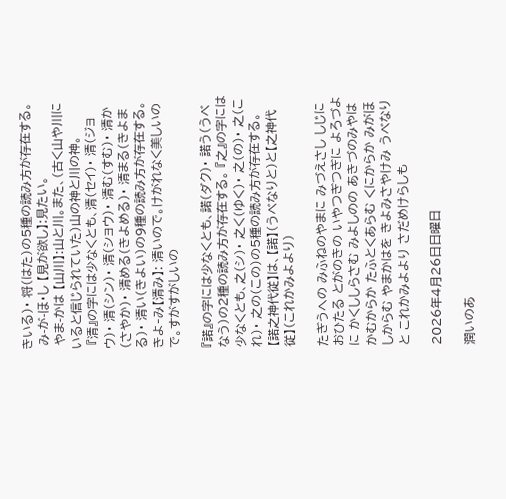きいる)・ 将(はた)の5種の読み方が存在する。
 み-が-ほ・し 【見が欲し】:見たい。
 やま-かは 【山川】:山と川。また、(古く山や川にいると信じられていた)山の神と川の神。
 『清』の字には少なくとも、清(セイ)・ 清(ジョウ)・ 清(シン)・ 清(ショウ)・ 清む(すむ)・ 清か(さやか)・ 清める(きよめる)・ 清まる(きよまる)・ 清い(きよい)の9種の読み方が存在する。
きよ‐み【清み】: 清いので。けがれなく美しいので。すがすがしいの

『諾』の字には少なくとも、諾(ダク)・ 諾う(うべなう)の2種の読み方が存在する。 『之』の字には少なくとも、之(シ)・ 之く(ゆく)・ 之(の)・ 之(これ)・ 之の(この)の5種の読み方が存在する。
【諾之神代従】は、【諾】(うべなりと)と【之神代従】(これかみよより)

たぎうへの みふねのやまに みづえさし しじにおひたる とがのきの いやつぎつぎに よろづよに かくししらさむ みよしのの あきづのみやは かむからか たふとくあらむ くにからか みがほしからむ やまかはを きよみさやけみ うべなりと これかみよより さだめけらしも

2026年4月26日日曜日

潤いのあ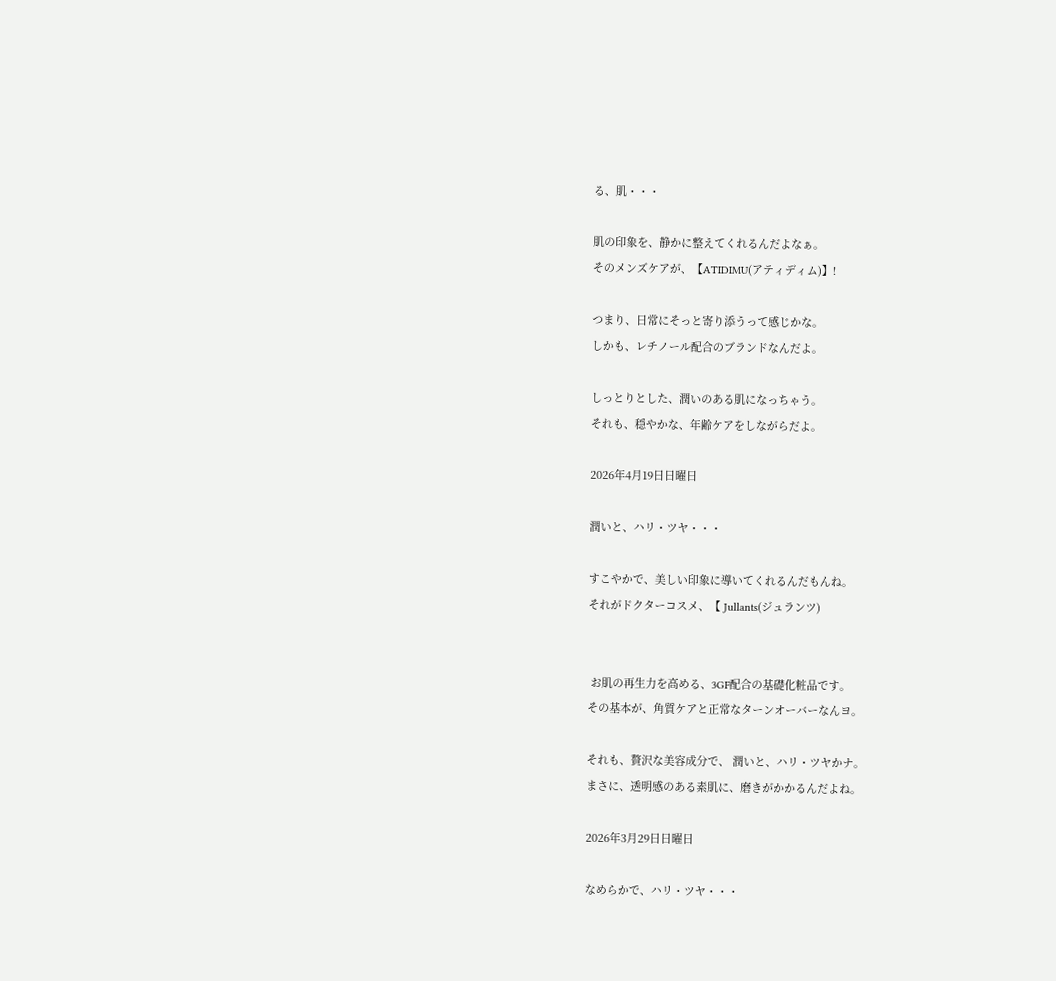る、肌・・・

肌の印象を、静かに整えてくれるんだよなぁ。
そのメンズケアが、【ATIDIMU(アティディム)】!

つまり、日常にそっと寄り添うって感じかな。
しかも、レチノール配合のブランドなんだよ。

しっとりとした、潤いのある肌になっちゃう。
それも、穏やかな、年齢ケアをしながらだよ。

2026年4月19日日曜日

潤いと、ハリ・ツヤ・・・

すこやかで、美しい印象に導いてくれるんだもんね。
それがドクターコスメ、【 Jullants(ジュランツ)


 お肌の再生力を高める、3GF配合の基礎化粧品です。
その基本が、角質ケアと正常なターンオーバーなんヨ。

それも、贅沢な美容成分で、 潤いと、ハリ・ツヤかナ。
まさに、透明感のある素肌に、磨きがかかるんだよね。

2026年3月29日日曜日

なめらかで、ハリ・ツヤ・・・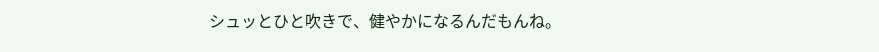シュッとひと吹きで、健やかになるんだもんね。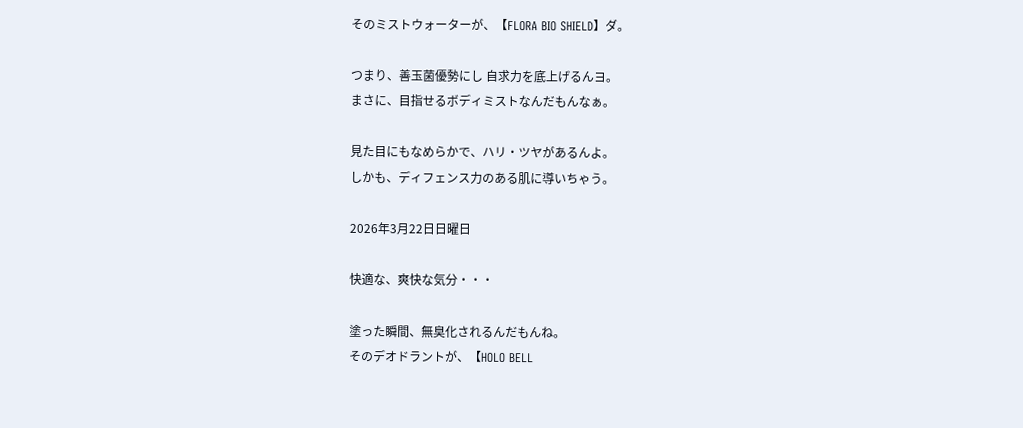そのミストウォーターが、【FLORA BIO SHIELD】ダ。

つまり、善玉菌優勢にし 自求力を底上げるんヨ。
まさに、目指せるボディミストなんだもんなぁ。

見た目にもなめらかで、ハリ・ツヤがあるんよ。
しかも、ディフェンス力のある肌に導いちゃう。

2026年3月22日日曜日

快適な、爽快な気分・・・

塗った瞬間、無臭化されるんだもんね。
そのデオドラントが、【HOLO BELL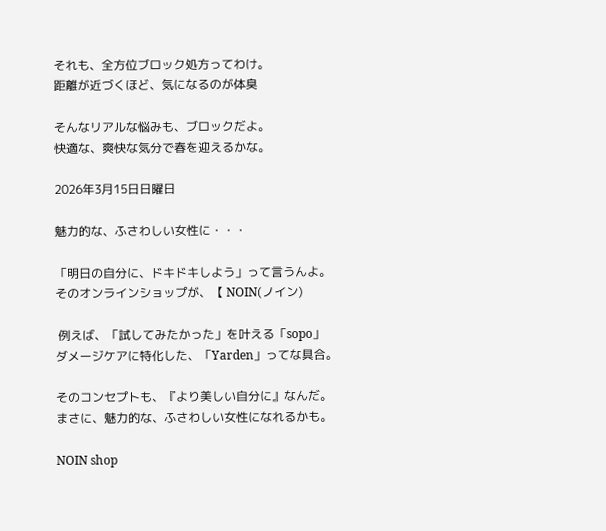それも、全方位ブロック処方ってわけ。
距離が近づくほど、気になるのが体臭

そんなリアルな悩みも、ブロックだよ。
快適な、爽快な気分で春を迎えるかな。

2026年3月15日日曜日

魅力的な、ふさわしい女性に・・・

「明日の自分に、ドキドキしよう」って言うんよ。
そのオンラインショップが、【 NOIN(ノイン)

 例えば、「試してみたかった」を叶える「sopo」
ダメージケアに特化した、「Yarden」ってな具合。

そのコンセプトも、『より美しい自分に』なんだ。
まさに、魅力的な、ふさわしい女性になれるかも。

NOIN shop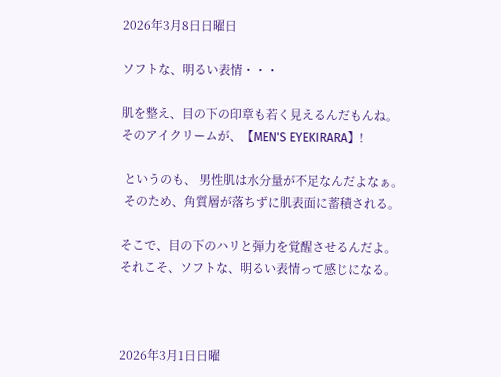2026年3月8日日曜日

ソフトな、明るい表情・・・

肌を整え、目の下の印章も若く見えるんだもんね。
そのアイクリームが、【MEN'S EYEKIRARA】!

 というのも、 男性肌は水分量が不足なんだよなぁ。
 そのため、角質層が落ちずに肌表面に蓄積される。

そこで、目の下のハリと弾力を覚醒させるんだよ。
それこそ、ソフトな、明るい表情って感じになる。



2026年3月1日日曜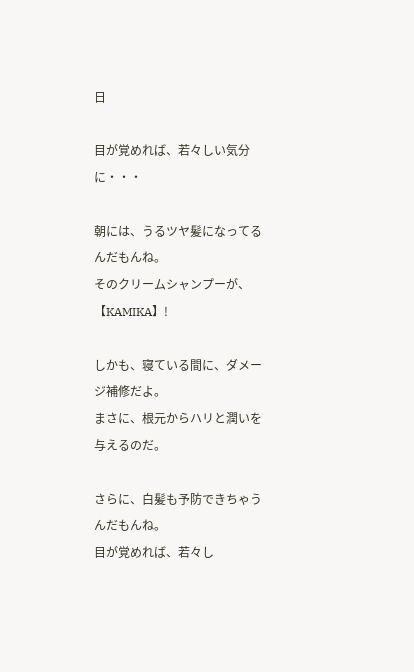日

目が覚めれば、若々しい気分に・・・

朝には、うるツヤ髪になってるんだもんね。
そのクリームシャンプーが、【KAMIKA】!

しかも、寝ている間に、ダメージ補修だよ。
まさに、根元からハリと潤いを与えるのだ。

さらに、白髪も予防できちゃうんだもんね。
目が覚めれば、若々し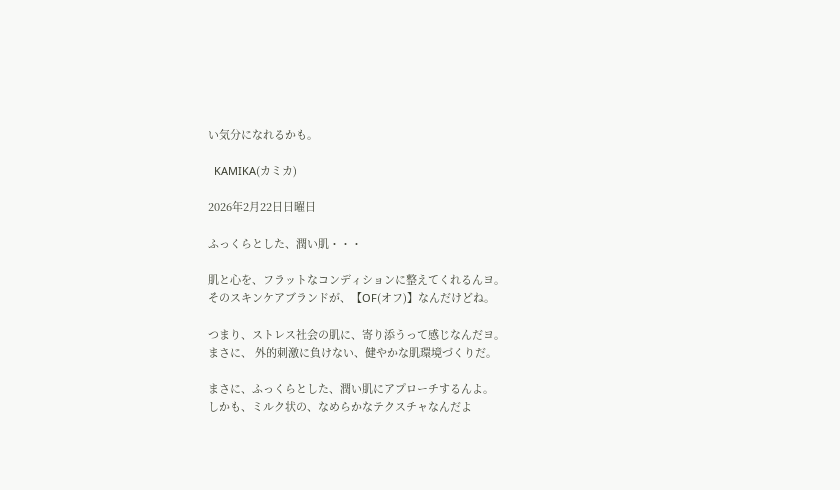い気分になれるかも。

  KAMIKA(カミカ)

2026年2月22日日曜日

ふっくらとした、潤い肌・・・

肌と心を、フラットなコンディションに整えてくれるんヨ。
そのスキンケアブランドが、【OF(オフ)】なんだけどね。

つまり、ストレス社会の肌に、寄り添うって感じなんだヨ。
まさに、 外的刺激に負けない、健やかな肌環境づくりだ。

まさに、ふっくらとした、潤い肌にアプローチするんよ。
しかも、ミルク状の、なめらかなテクスチャなんだよ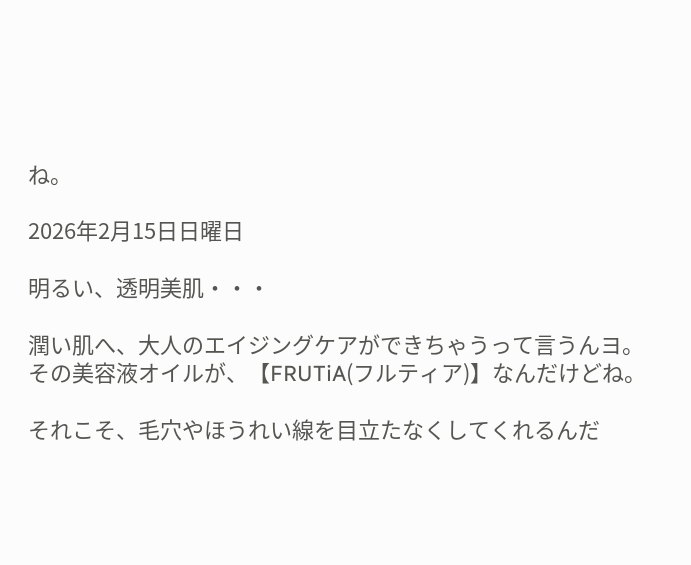ね。

2026年2月15日日曜日

明るい、透明美肌・・・

潤い肌へ、大人のエイジングケアができちゃうって言うんヨ。
その美容液オイルが、【FRUTiA(フルティア)】なんだけどね。

それこそ、毛穴やほうれい線を目立たなくしてくれるんだ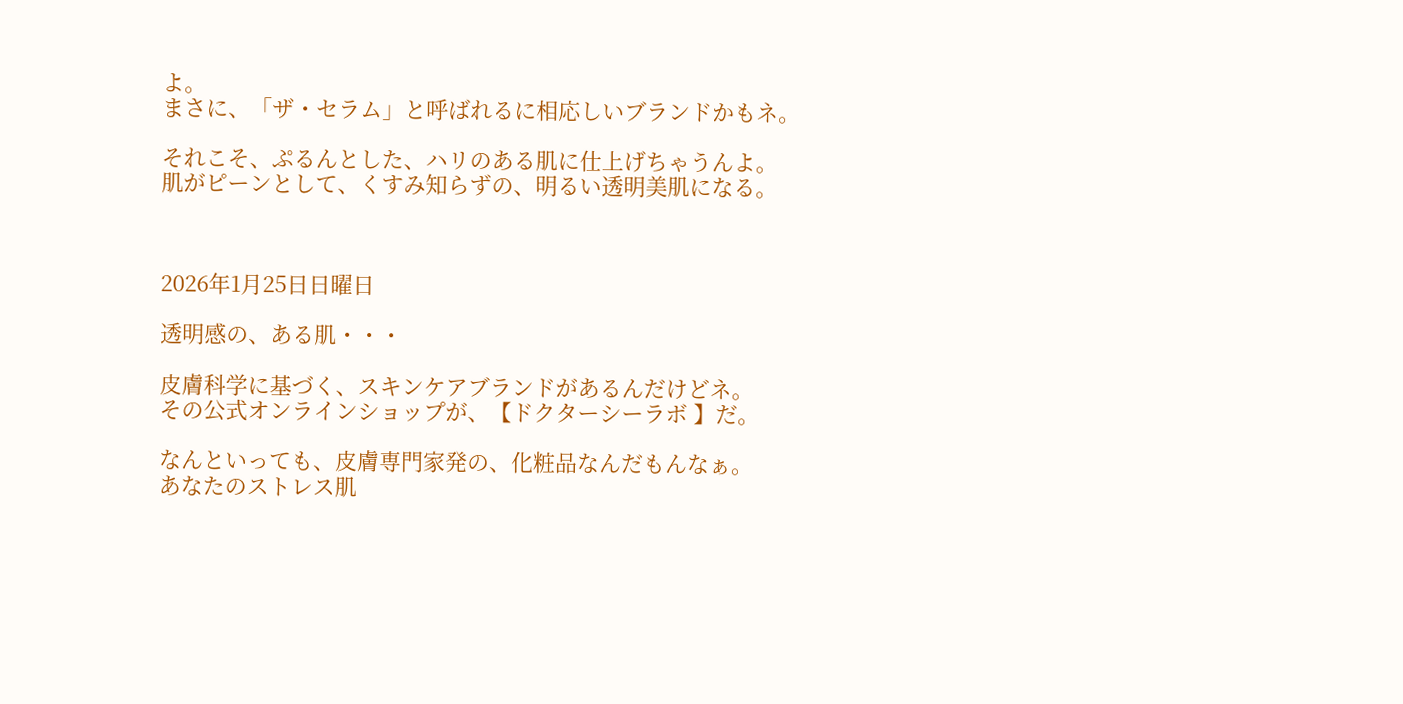よ。
まさに、「ザ・セラム」と呼ばれるに相応しいブランドかもネ。

それこそ、ぷるんとした、ハリのある肌に仕上げちゃうんよ。
肌がピーンとして、くすみ知らずの、明るい透明美肌になる。



2026年1月25日日曜日

透明感の、ある肌・・・

皮膚科学に基づく、スキンケアブランドがあるんだけどネ。
その公式オンラインショップが、【ドクターシーラボ 】だ。

なんといっても、皮膚専門家発の、化粧品なんだもんなぁ。
あなたのストレス肌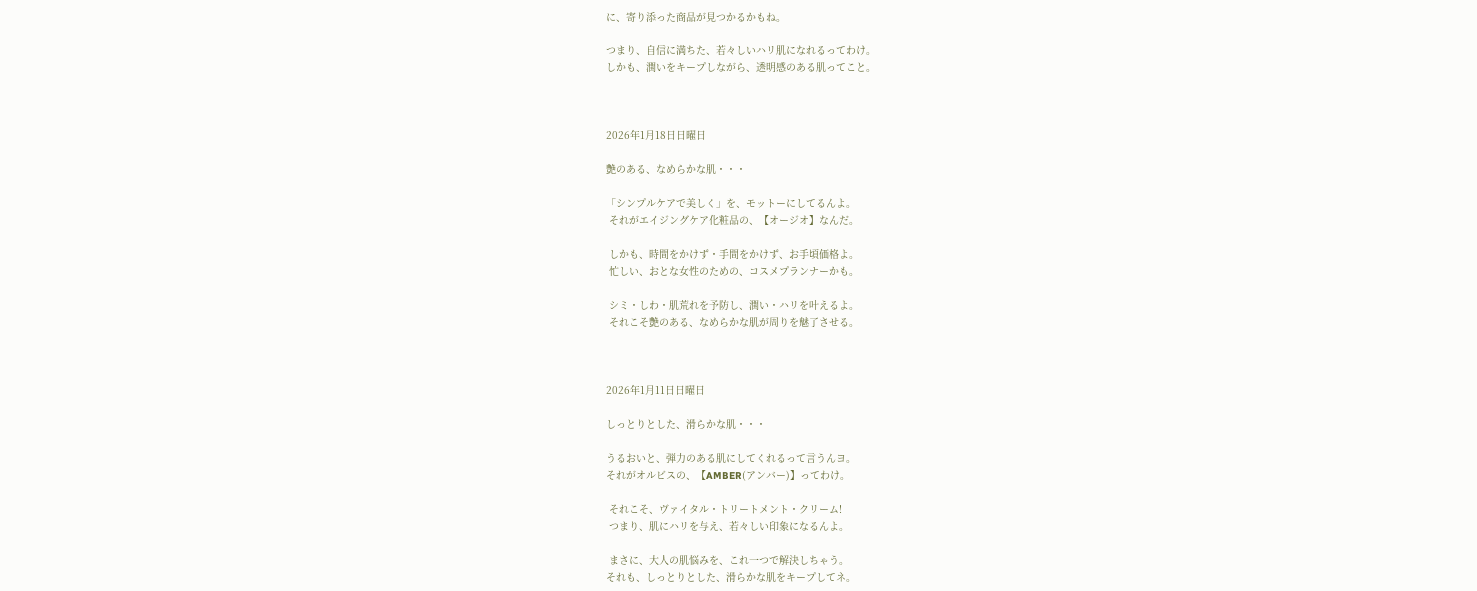に、寄り添った商品が見つかるかもね。

つまり、自信に満ちた、若々しいハリ肌になれるってわけ。
しかも、潤いをキープしながら、透明感のある肌ってこと。



2026年1月18日日曜日

艶のある、なめらかな肌・・・

「シンプルケアで美しく」を、モットーにしてるんよ。
 それがエイジングケア化粧品の、【オージオ】なんだ。

 しかも、時間をかけず・手間をかけず、お手頃価格よ。
 忙しい、おとな女性のための、コスメプランナーかも。

 シミ・しわ・肌荒れを予防し、潤い・ハリを叶えるよ。
 それこそ艶のある、なめらかな肌が周りを魅了させる。



2026年1月11日日曜日

しっとりとした、滑らかな肌・・・

うるおいと、弾力のある肌にしてくれるって言うんヨ。
それがオルビスの、【AMBER(アンバー)】ってわけ。

 それこそ、ヴァイタル・トリートメント・クリーム!
 つまり、肌にハリを与え、若々しい印象になるんよ。

 まさに、大人の肌悩みを、これ一つで解決しちゃう。
それも、しっとりとした、滑らかな肌をキープしてネ。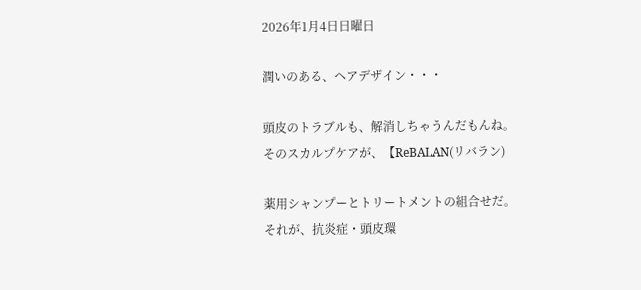2026年1月4日日曜日

潤いのある、ヘアデザイン・・・

頭皮のトラブルも、解消しちゃうんだもんね。
そのスカルプケアが、【ReBALAN(リバラン)

薬用シャンプーとトリートメントの組合せだ。
それが、抗炎症・頭皮環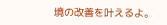境の改善を叶えるよ。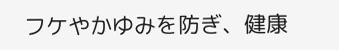フケやかゆみを防ぎ、健康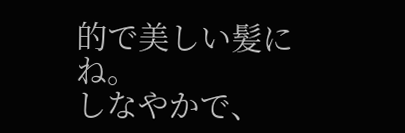的で美しい髪にね。
しなやかで、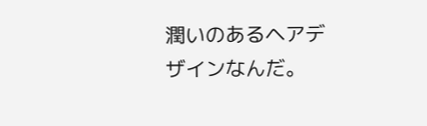潤いのあるヘアデザインなんだ。